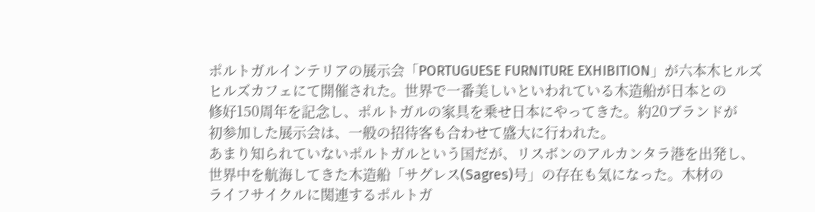ポルトガルインテリアの展示会「PORTUGUESE FURNITURE EXHIBITION」が六本木ヒルズ
ヒルズカフェにて開催された。世界で一番美しいといわれている木造船が日本との
修好150周年を記念し、ポルトガルの家具を乗せ日本にやってきた。約20ブランドが
初参加した展示会は、一般の招待客も合わせて盛大に行われた。
あまり知られていないポルトガルという国だが、リスボンのアルカンタラ港を出発し、
世界中を航海してきた木造船「サグレス(Sagres)号」の存在も気になった。木材の
ライフサイクルに関連するポルトガ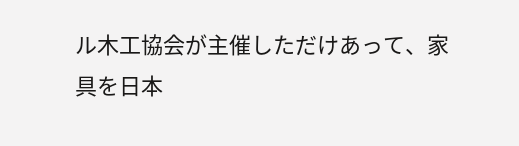ル木工協会が主催しただけあって、家具を日本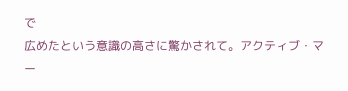で
広めたという意識の高さに驚かされて。アクティブ・マー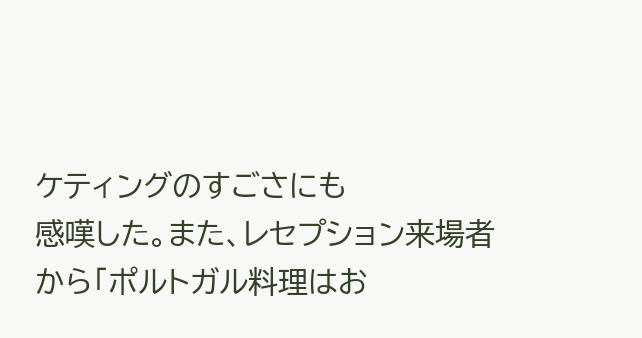ケティングのすごさにも
感嘆した。また、レセプション来場者から「ポルトガル料理はお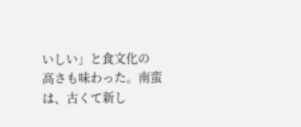いしい」と食文化の
高さも味わった。南蛮は、古くて新し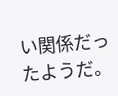い関係だったようだ。